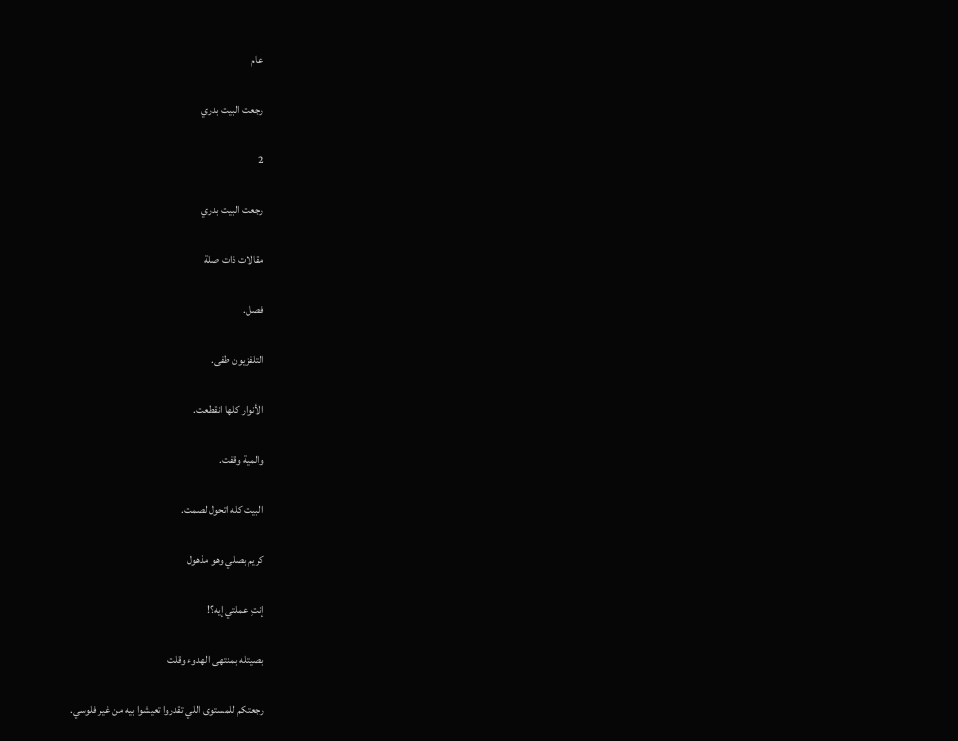عام

رجعت البيت بدري

2

رجعت البيت بدري

مقالات ذات صلة

فصل.

التلفزيون طفى.

الأنوار كلها انقطعت.

والمية وقفت.

البيت كله اتحول لصمت.

كريم بصلي وهو مذهول

إنتِ عملتي إيه؟!

بصيتله بمنتهى الهدوء وقلت

رجعتكم للمستوى اللي تقدروا تعيشوا بيه من غير فلوسي.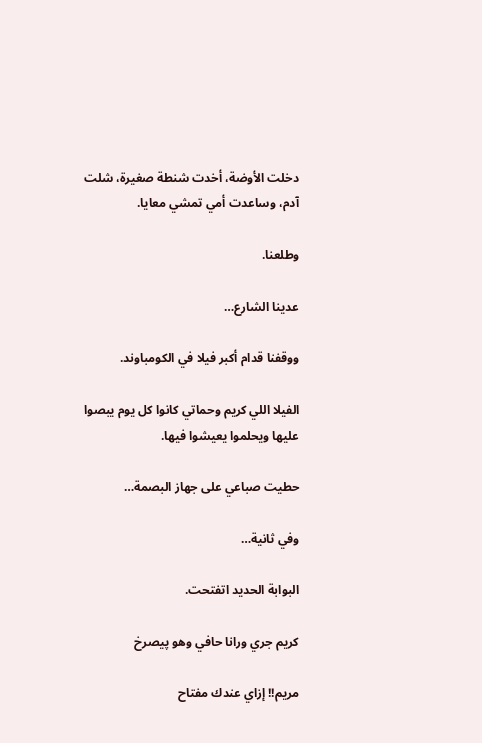دخلت الأوضة، أخدت شنطة صغيرة، شلت آدم، وساعدت أمي تمشي معايا.

وطلعنا.

عدينا الشارع…

ووقفنا قدام أكبر فيلا في الكومباوند.

الفيلا اللي كريم وحماتي كانوا كل يوم يبصوا عليها ويحلموا يعيشوا فيها.

حطيت صباعي على جهاز البصمة…

وفي ثانية…

البوابة الحديد اتفتحت.

كريم جري ورانا حافي وهو پيصرخ

مريم!! إزاي عندك مفتاح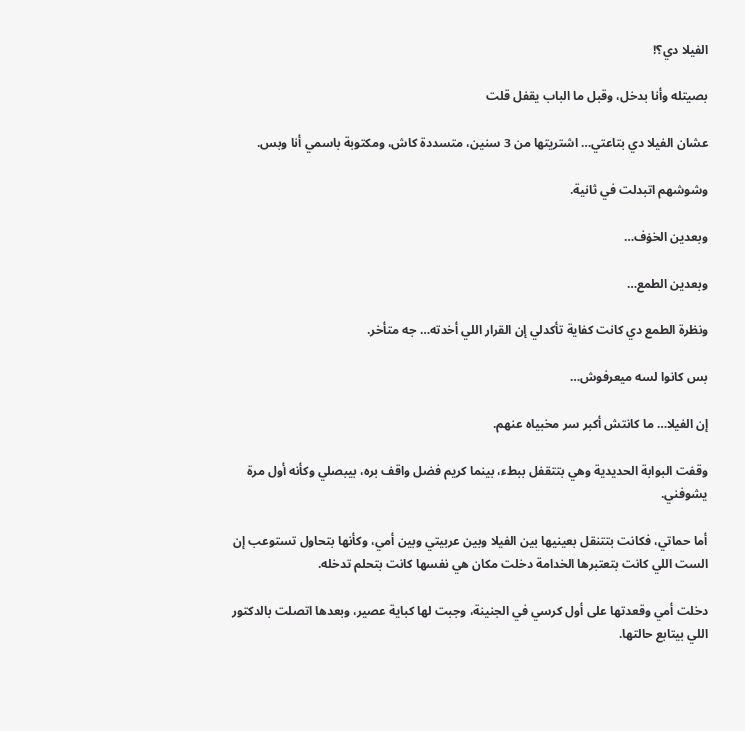الفيلا دي؟!

بصيتله وأنا بدخل، وقبل ما الباب يقفل قلت

عشان الفيلا دي بتاعتي… اشتريتها من 3 سنين، متسددة كاش، ومكتوبة باسمي أنا وبس.

وشوشهم اتبدلت في ثانية.

وبعدين الخۏف…

وبعدين الطمع…

ونظرة الطمع دي كانت كفاية تأكدلي إن القرار اللي أخدته… جه متأخر.

بس كانوا لسه ميعرفوش…

إن الفيلا… ما كانتش أكبر سر مخبياه عنهم.

وقفت البوابة الحديدية وهي بتتقفل ببطء، بينما كريم فضل واقف بره، بيبصلي وكأنه أول مرة يشوفني.

أما حماتي، فكانت بتتنقل بعينيها بين الفيلا وبين عربيتي وبين أمي، وكأنها بتحاول تستوعب إن الست اللي كانت بتعتبرها الخدامة دخلت مكان هي نفسها كانت بتحلم تدخله.

دخلت أمي وقعدتها على أول كرسي في الجنينة، وجبت لها كباية عصير، وبعدها اتصلت بالدكتور اللي بيتابع حالتها.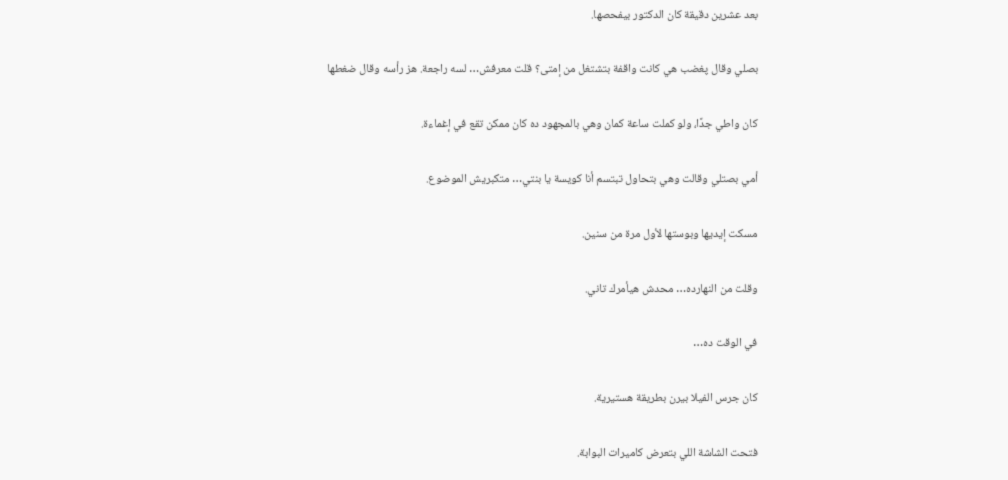بعد عشرين دقيقة كان الدكتور بيفحصها.

بصلي وقال پغضب هي كانت واقفة بتشتغل من إمتى؟ قلت معرفش… لسه راجعة. هز رأسه وقال ضغطها

كان واطي جدًا، ولو كملت ساعة كمان وهي بالمجهود ده كان ممكن تقع في إغماءة.

أمي بصتلي وقالت وهي بتحاول تبتسم أنا كويسة يا بنتي… متكبريش الموضوع.

مسكت إيديها وبوستها لأول مرة من سنين.

وقلت من النهارده… محدش هيأمرك تاني.

في الوقت ده…

كان جرس الفيلا بيرن بطريقة هستيرية.

فتحت الشاشة اللي بتعرض كاميرات البوابة.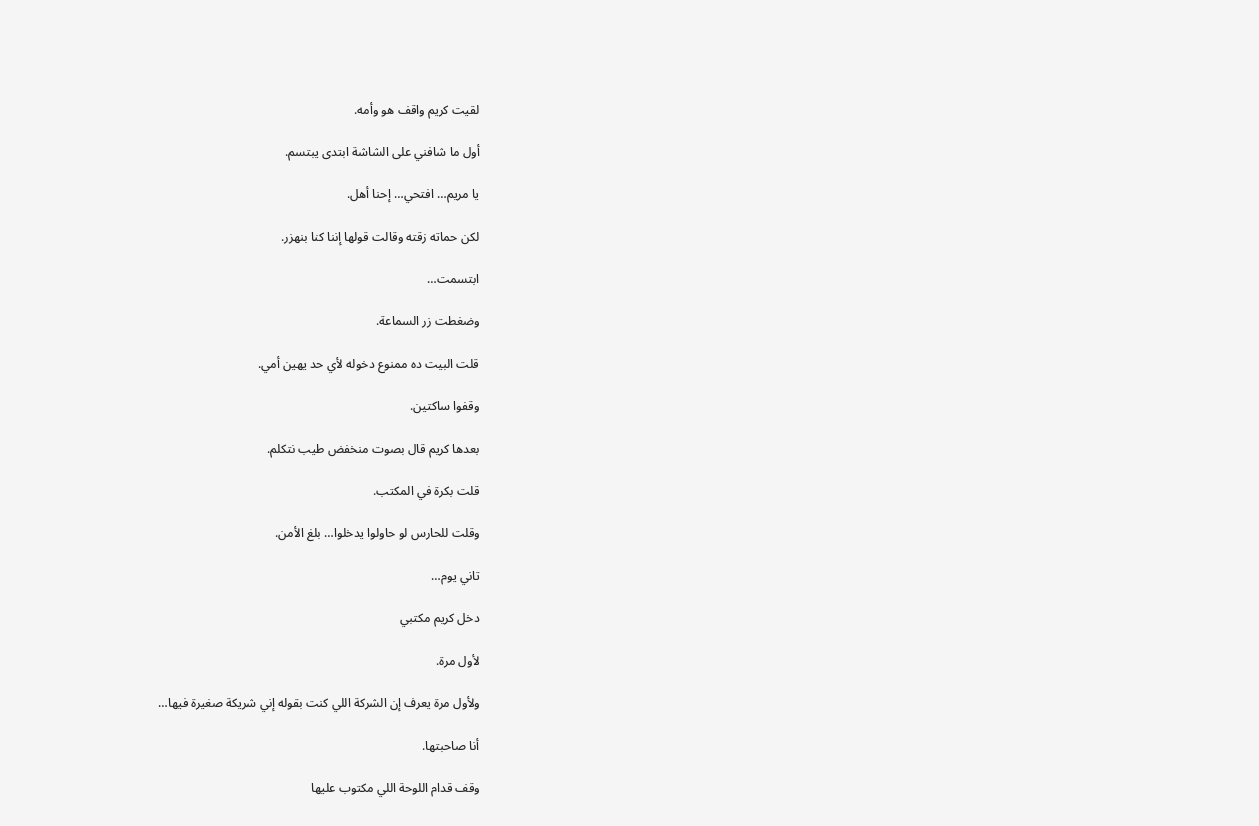لقيت كريم واقف هو وأمه.

أول ما شافني على الشاشة ابتدى يبتسم.

يا مريم… افتحي… إحنا أهل.

لكن حماته زقته وقالت قولها إننا كنا بنهزر.

ابتسمت…

وضغطت زر السماعة.

قلت البيت ده ممنوع دخوله لأي حد يهين أمي.

وقفوا ساكتين.

بعدها كريم قال بصوت منخفض طيب نتكلم.

قلت بكرة في المكتب.

وقلت للحارس لو حاولوا يدخلوا… بلغ الأمن.

تاني يوم…

دخل كريم مكتبي

لأول مرة.

ولأول مرة يعرف إن الشركة اللي كنت بقوله إني شريكة صغيرة فيها…

أنا صاحبتها.

وقف قدام اللوحة اللي مكتوب عليها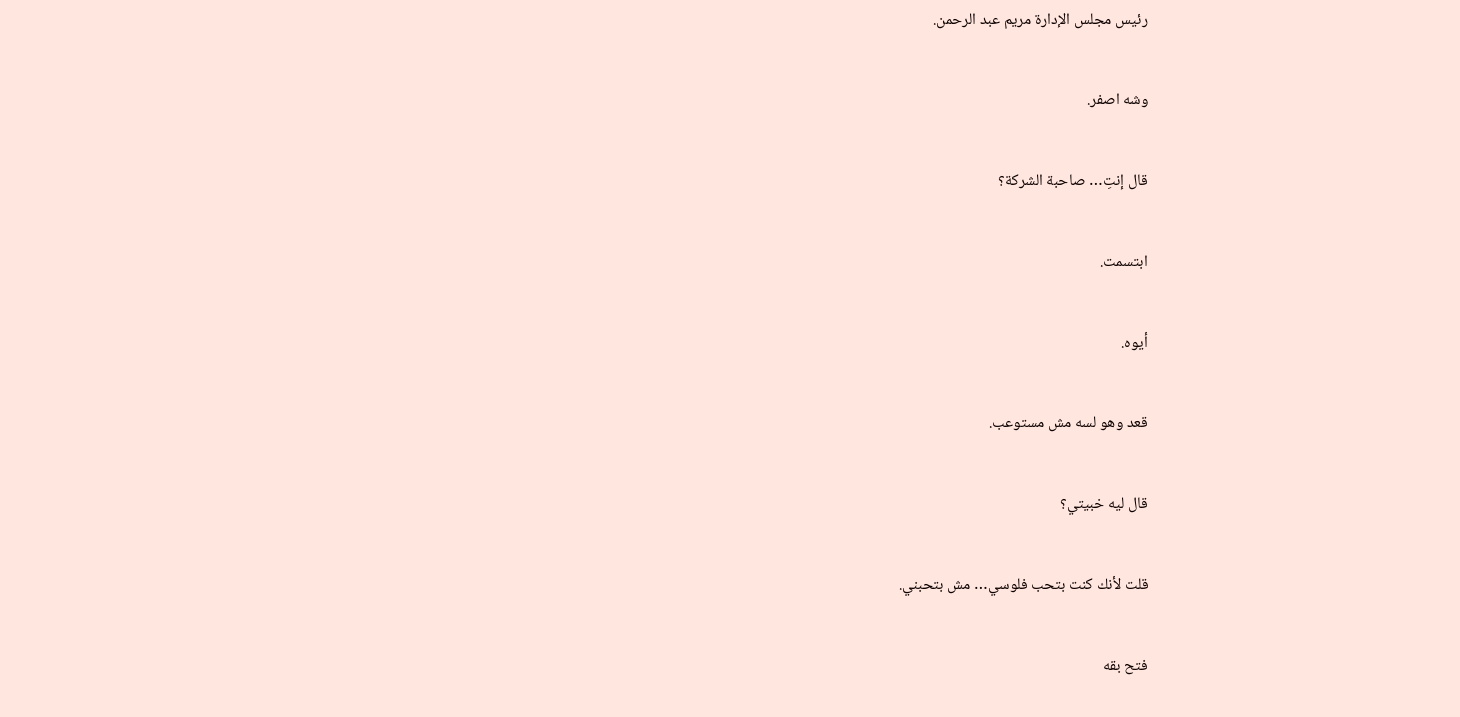رئيس مجلس الإدارة مريم عبد الرحمن.

وشه اصفر.

قال إنتِ… صاحبة الشركة؟

ابتسمت.

أيوه.

قعد وهو لسه مش مستوعب.

قال ليه خبيتي؟

قلت لأنك كنت بتحب فلوسي… مش بتحبني.

فتح بقه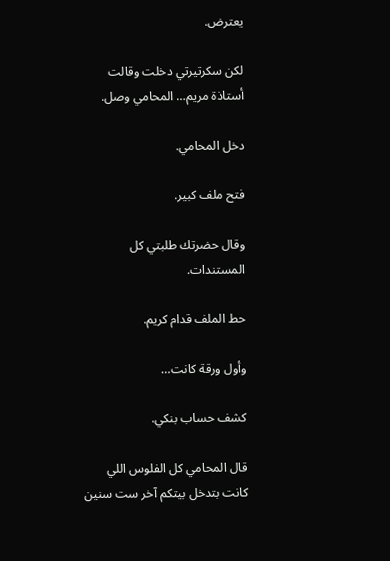يعترض.

لكن سكرتيرتي دخلت وقالت أستاذة مريم… المحامي وصل.

دخل المحامي.

فتح ملف كبير.

وقال حضرتك طلبتي كل المستندات.

حط الملف قدام كريم.

وأول ورقة كانت…

كشف حساب بنكي.

قال المحامي كل الفلوس اللي كانت بتدخل بيتكم آخر ست سنين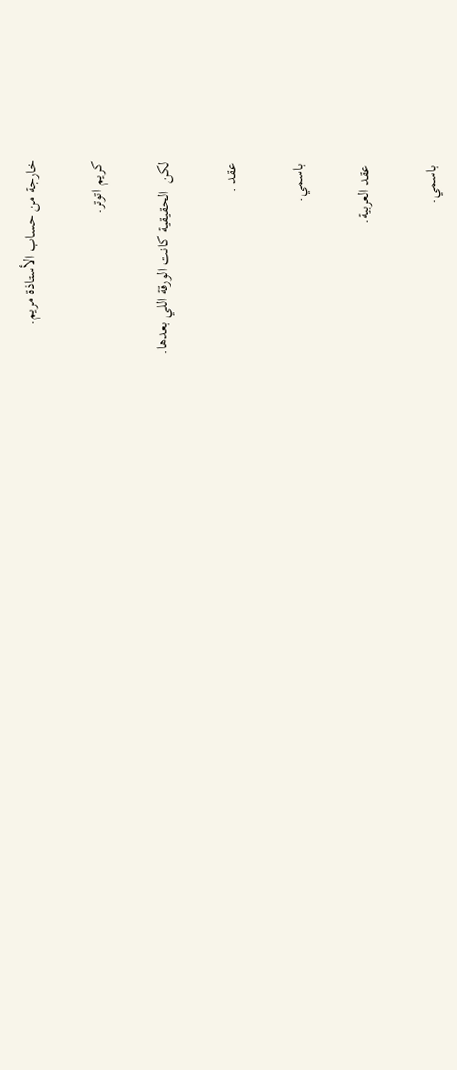خارجة من حساب الأستاذة مريم.

كريم اتوتر.

لكن  الحقيقية كانت الورقة اللي بعدها.

عقد .

باسمي.

عقد العربية.

باسمي.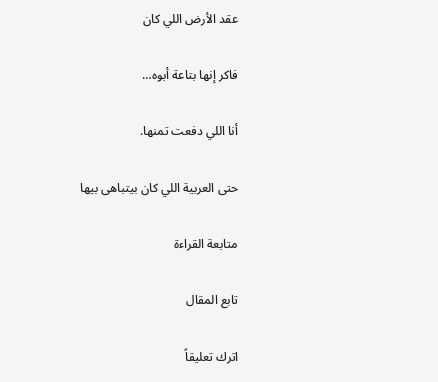عقد الأرض اللي كان

فاكر إنها بتاعة أبوه…

أنا اللي دفعت تمنها.

حتى العربية اللي كان بيتباهى بيها

متابعة القراءة

تابع المقال

اترك تعليقاً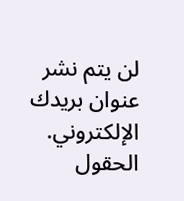لن يتم نشر عنوان بريدك الإلكتروني. الحقول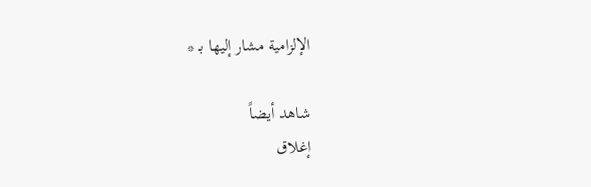الإلزامية مشار إليها بـ *

شاهد أيضاً
إغلاق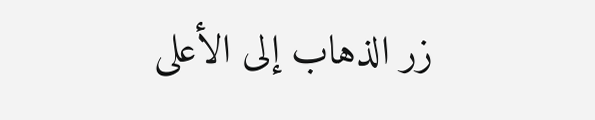زر الذهاب إلى الأعلى